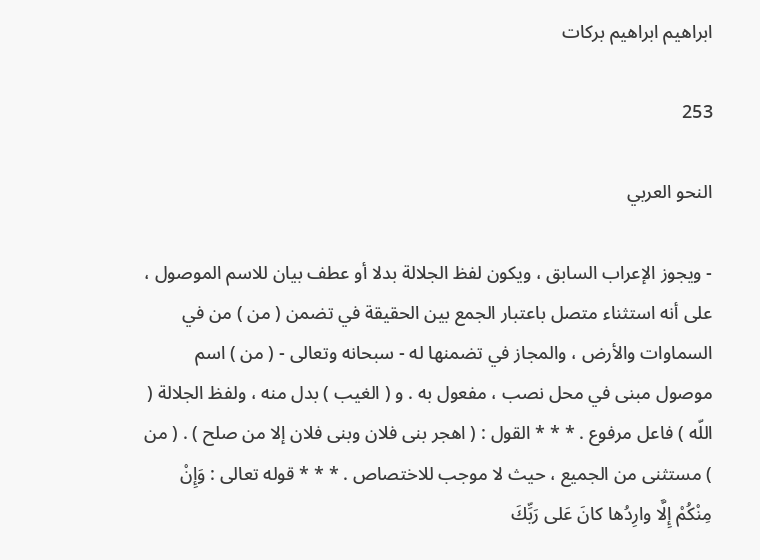ابراهيم ابراهيم بركات

253

النحو العربي

- ويجوز الإعراب السابق ، ويكون لفظ الجلالة بدلا أو عطف بيان للاسم الموصول ، على أنه استثناء متصل باعتبار الجمع بين الحقيقة في تضمن ( من ) من في السماوات والأرض ، والمجاز في تضمنها له - سبحانه وتعالى - ( من ) اسم موصول مبنى في محل نصب ، مفعول به . و ( الغيب ) بدل منه ، ولفظ الجلالة ( اللّه ) فاعل مرفوع . * * * القول : ( اهجر بنى فلان وبنى فلان إلا من صلح ) . ( من ) مستثنى من الجميع ، حيث لا موجب للاختصاص . * * * قوله تعالى : وَإِنْ مِنْكُمْ إِلَّا وارِدُها كانَ عَلى رَبِّكَ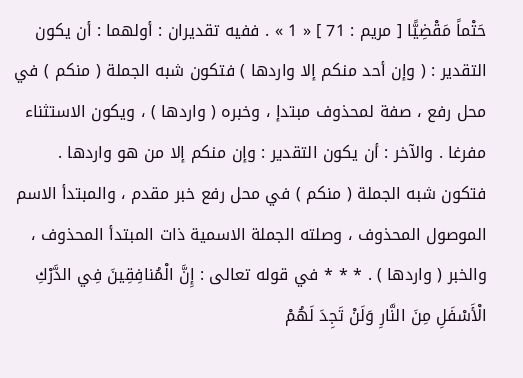حَتْماً مَقْضِيًّا [ مريم : 71 ] « 1 » . ففيه تقديران : أولهما : أن يكون التقدير : ( وإن أحد منكم إلا واردها ) فتكون شبه الجملة ( منكم ) في محل رفع ، صفة لمحذوف مبتدإ ، وخبره ( واردها ) ، ويكون الاستثناء مفرغا . والآخر : أن يكون التقدير : وإن منكم إلا من هو واردها . فتكون شبه الجملة ( منكم ) في محل رفع خبر مقدم ، والمبتدأ الاسم الموصول المحذوف ، وصلته الجملة الاسمية ذات المبتدأ المحذوف ، والخبر ( واردها ) . * * * في قوله تعالى : إِنَّ الْمُنافِقِينَ فِي الدَّرْكِ الْأَسْفَلِ مِنَ النَّارِ وَلَنْ تَجِدَ لَهُمْ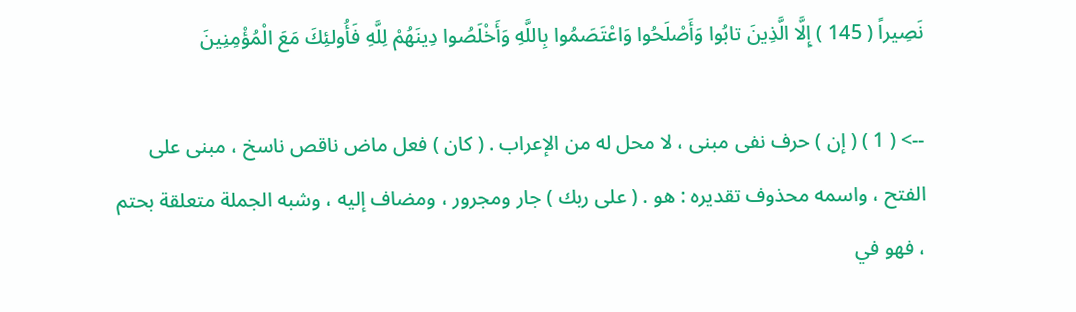نَصِيراً ( 145 ) إِلَّا الَّذِينَ تابُوا وَأَصْلَحُوا وَاعْتَصَمُوا بِاللَّهِ وَأَخْلَصُوا دِينَهُمْ لِلَّهِ فَأُولئِكَ مَعَ الْمُؤْمِنِينَ

--> ( 1 ) ( إن ) حرف نفى مبنى ، لا محل له من الإعراب . ( كان ) فعل ماض ناقص ناسخ ، مبنى على الفتح ، واسمه محذوف تقديره : هو . ( على ربك ) جار ومجرور ، ومضاف إليه ، وشبه الجملة متعلقة بحتم ، فهو في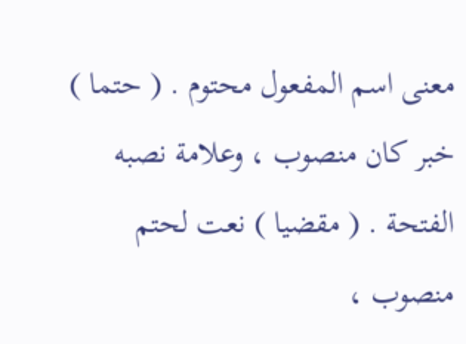معنى اسم المفعول محتوم . ( حتما ) خبر كان منصوب ، وعلامة نصبه الفتحة . ( مقضيا ) نعت لحتم منصوب ،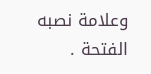وعلامة نصبه الفتحة .